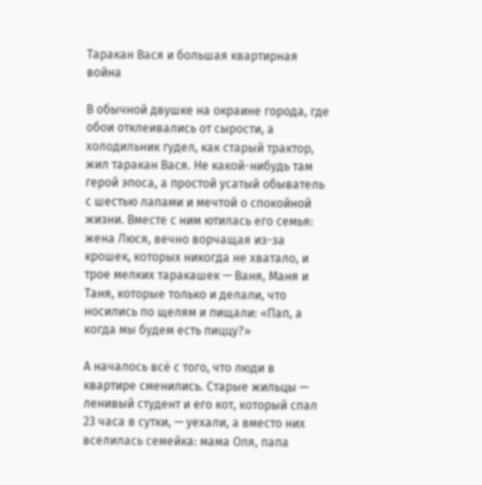Таракан Вася и большая квартирная война

В обычной двушке на окраине города, где обои отклеивались от сырости, а холодильник гудел, как старый трактор, жил таракан Вася. Не какой-нибудь там герой эпоса, а простой усатый обыватель с шестью лапами и мечтой о спокойной жизни. Вместе с ним ютилась его семья: жена Люся, вечно ворчащая из-за крошек, которых никогда не хватало, и трое мелких таракашек — Ваня, Маня и Таня, которые только и делали, что носились по щелям и пищали: «Пап, а когда мы будем есть пиццу?»

А началось всё с того, что люди в квартире сменились. Старые жильцы — ленивый студент и его кот, который спал 23 часа в сутки, — уехали, а вместо них вселилась семейка: мама Оля, папа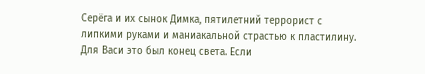Серёга и их сынок Димка, пятилетний террорист с липкими руками и маниакальной страстью к пластилину. Для Васи это был конец света. Если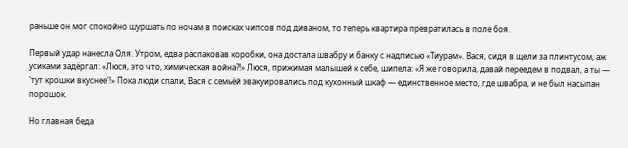раньше он мог спокойно шуршать по ночам в поисках чипсов под диваном, то теперь квартира превратилась в поле боя.

Первый удар нанесла Оля. Утром, едва распаковав коробки, она достала швабру и банку с надписью «Тиурам». Вася, сидя в щели за плинтусом, аж усиками задёргал: «Люся, это что, химическая война?!» Люся, прижимая малышей к себе, шипела: «Я же говорила, давай переедем в подвал, а ты — 'тут крошки вкуснее'!» Пока люди спали, Вася с семьёй эвакуировались под кухонный шкаф — единственное место, где швабра, и не был насыпан порошок.

Но главная беда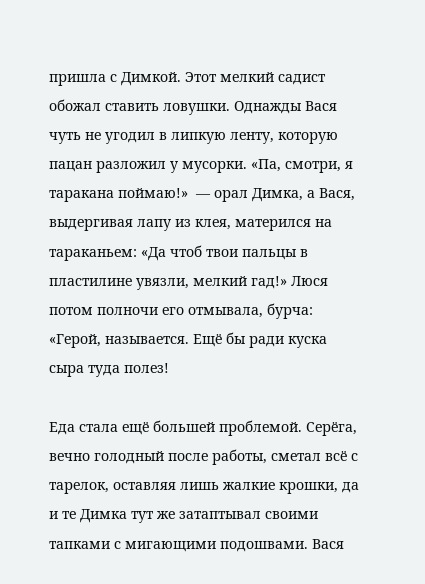пришла с Димкой. Этот мелкий садист обожал ставить ловушки. Однажды Вася чуть не угодил в липкую ленту, которую пацан разложил у мусорки. «Па, смотри, я таракана поймаю!»  — орал Димка, а Вася, выдергивая лапу из клея, матерился на тараканьем: «Да чтоб твои пальцы в пластилине увязли, мелкий гад!» Люся потом полночи его отмывала, бурча: «Герой, называется. Ещё бы ради куска сыра туда полез!

Еда стала ещё большей проблемой. Серёга, вечно голодный после работы, сметал всё с тарелок, оставляя лишь жалкие крошки, да и те Димка тут же затаптывал своими тапками с мигающими подошвами. Вася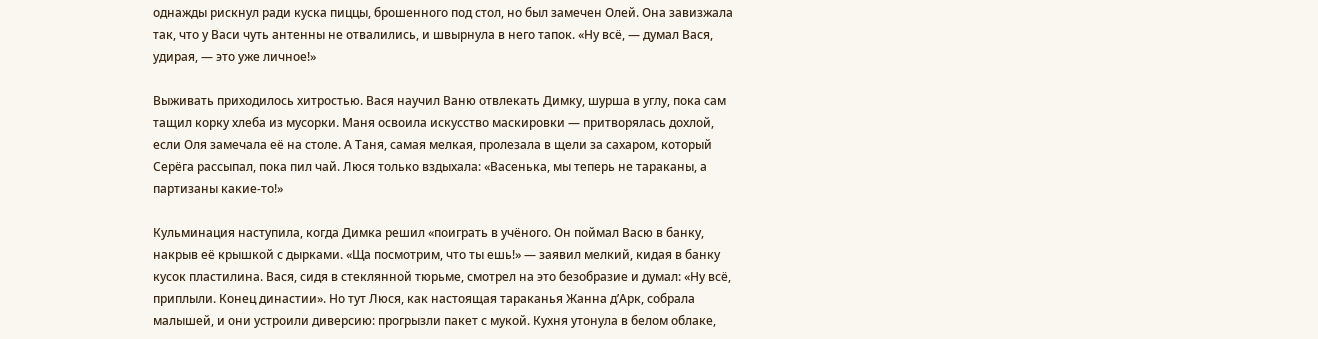однажды рискнул ради куска пиццы, брошенного под стол, но был замечен Олей. Она завизжала так, что у Васи чуть антенны не отвалились, и швырнула в него тапок. «Ну всё, — думал Вася, удирая, — это уже личное!»

Выживать приходилось хитростью. Вася научил Ваню отвлекать Димку, шурша в углу, пока сам тащил корку хлеба из мусорки. Маня освоила искусство маскировки — притворялась дохлой, если Оля замечала её на столе. А Таня, самая мелкая, пролезала в щели за сахаром, который Серёга рассыпал, пока пил чай. Люся только вздыхала: «Васенька, мы теперь не тараканы, а партизаны какие-то!»

Кульминация наступила, когда Димка решил «поиграть в учёного. Он поймал Васю в банку, накрыв её крышкой с дырками. «Ща посмотрим, что ты ешь!» — заявил мелкий, кидая в банку кусок пластилина. Вася, сидя в стеклянной тюрьме, смотрел на это безобразие и думал: «Ну всё, приплыли. Конец династии». Но тут Люся, как настоящая тараканья Жанна д’Арк, собрала малышей, и они устроили диверсию: прогрызли пакет с мукой. Кухня утонула в белом облаке,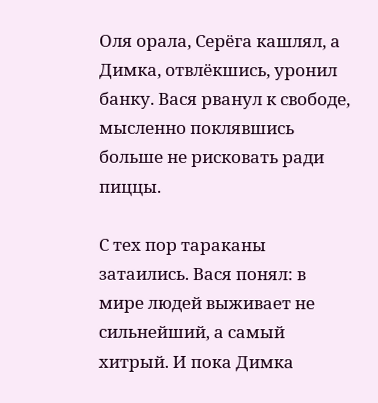Оля орала, Серёга кашлял, а Димка, отвлёкшись, уронил банку. Вася рванул к свободе, мысленно поклявшись больше не рисковать ради пиццы.

С тех пор тараканы затаились. Вася понял: в мире людей выживает не сильнейший, а самый хитрый. И пока Димка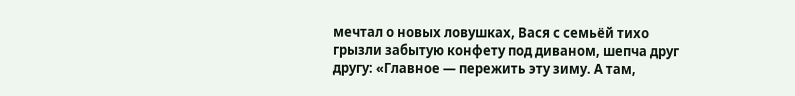мечтал о новых ловушках, Вася с семьёй тихо грызли забытую конфету под диваном, шепча друг другу: «Главное — пережить эту зиму. А там,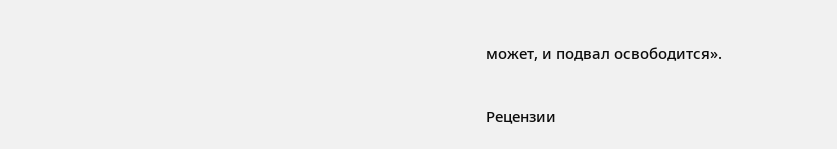может, и подвал освободится».


Рецензии